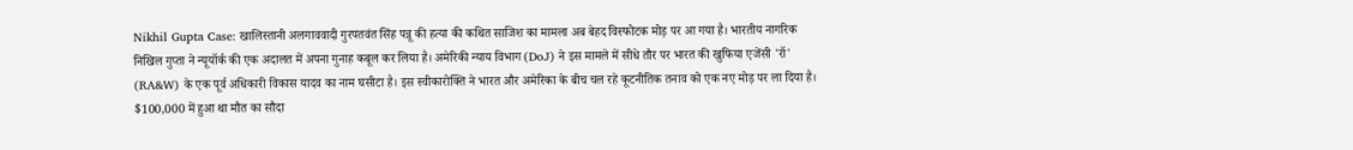Nikhil Gupta Case: खालिस्तानी अलगाववादी गुरपतवंत सिंह पन्नू की हत्या की कथित साजिश का मामला अब बेहद विस्फोटक मोड़ पर आ गया है। भारतीय नागरिक निखिल गुप्ता ने न्यूयॉर्क की एक अदालत में अपना गुनाह कबूल कर लिया है। अमेरिकी न्याय विभाग (DoJ) ने इस मामले में सीधे तौर पर भारत की खुफिया एजेंसी 'रॉ' (RA&W) के एक पूर्व अधिकारी विकास यादव का नाम घसीटा है। इस स्वीकारोक्ति ने भारत और अमेरिका के बीच चल रहे कूटनीतिक तनाव को एक नए मोड़ पर ला दिया है।
$100,000 में हुआ था मौत का सौदा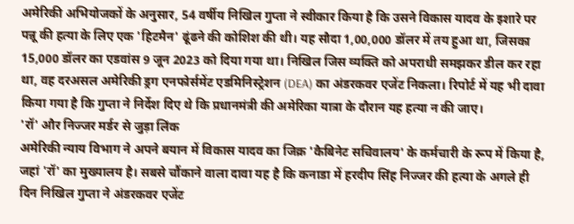अमेरिकी अभियोजकों के अनुसार, 54 वर्षीय निखिल गुप्ता ने स्वीकार किया है कि उसने विकास यादव के इशारे पर पन्नू की हत्या के लिए एक 'हिटमैन' ढूंढने की कोशिश की थी। यह सौदा 1,00,000 डॉलर में तय हुआ था, जिसका 15,000 डॉलर का एडवांस 9 जून 2023 को दिया गया था। निखिल जिस व्यक्ति को अपराधी समझकर डील कर रहा था, वह दरअसल अमेरिकी ड्रग एनफोर्समेंट एडमिनिस्ट्रेशन (DEA) का अंडरकवर एजेंट निकला। रिपोर्ट में यह भी दावा किया गया है कि गुप्ता ने निर्देश दिए थे कि प्रधानमंत्री की अमेरिका यात्रा के दौरान यह हत्या न की जाए।
'रॉ' और निज्जर मर्डर से जुड़ा लिंक
अमेरिकी न्याय विभाग ने अपने बयान में विकास यादव का जिक्र 'कैबिनेट सचिवालय' के कर्मचारी के रूप में किया है, जहां 'रॉ' का मुख्यालय है। सबसे चौंकाने वाला दावा यह है कि कनाडा में हरदीप सिंह निज्जर की हत्या के अगले ही दिन निखिल गुप्ता ने अंडरकवर एजेंट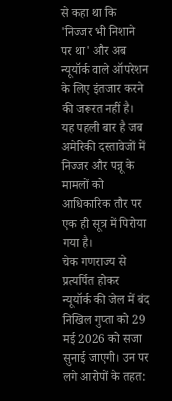से कहा था कि 'निज्जर भी निशाने पर था' और अब न्यूयॉर्क वाले ऑपरेशन के लिए इंतजार करने की जरूरत नहीं है। यह पहली बार है जब अमेरिकी दस्तावेजों में निज्जर और पन्नू के मामलों को आधिकारिक तौर पर एक ही सूत्र में पिरोया गया है।
चेक गणराज्य से प्रत्यर्पित होकर न्यूयॉर्क की जेल में बंद निखिल गुप्ता को 29 मई 2026 को सजा सुनाई जाएगी। उन पर लगे आरोपों के तहत: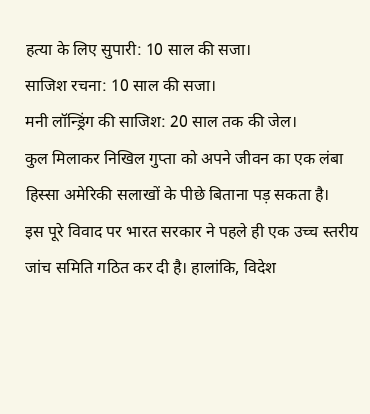हत्या के लिए सुपारी: 10 साल की सजा।
साजिश रचना: 10 साल की सजा।
मनी लॉन्ड्रिंग की साजिश: 20 साल तक की जेल।
कुल मिलाकर निखिल गुप्ता को अपने जीवन का एक लंबा हिस्सा अमेरिकी सलाखों के पीछे बिताना पड़ सकता है।
इस पूरे विवाद पर भारत सरकार ने पहले ही एक उच्च स्तरीय जांच समिति गठित कर दी है। हालांकि, विदेश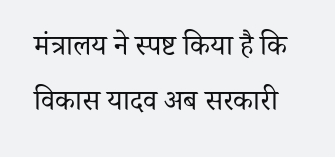मंत्रालय ने स्पष्ट किया है कि विकास यादव अब सरकारी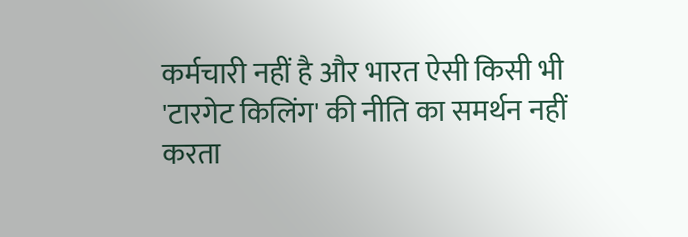कर्मचारी नहीं है और भारत ऐसी किसी भी 'टारगेट किलिंग' की नीति का समर्थन नहीं करता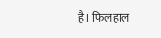है। फिलहाल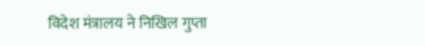विदेश मंत्रालय ने निखिल गुप्ता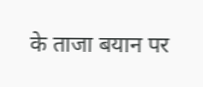के ताजा बयान पर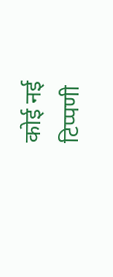कोई नई टिप्पणी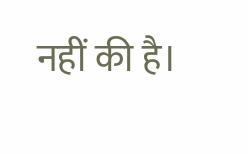नहीं की है।